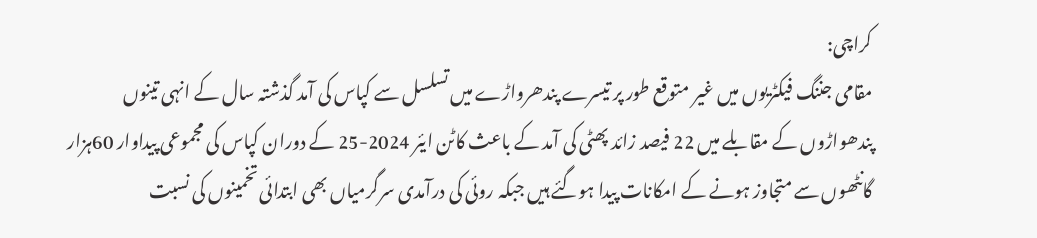کراچی:
مقامی جننگ فیکٹریوں میں غیر متوقع طور پر تیسرے پندھرواڑے میں تسلسل سے کپاس کی آمد گذشتہ سال کے انہی تینوں پندھواڑوں کے مقابلے میں 22 فیصد زائد پھٹی کی آمد کے باعث کاٹن ایئر 2024-25 کے دوران کپاس کی مجموعی پیداوار 60ہزار گانٹھوں سے متجاوز ہونے کے امکانات پیدا ہوگئے ہیں جبکہ روئی کی درآمدی سرگرمیاں بھی ابتدائی تخمینوں کی نسبت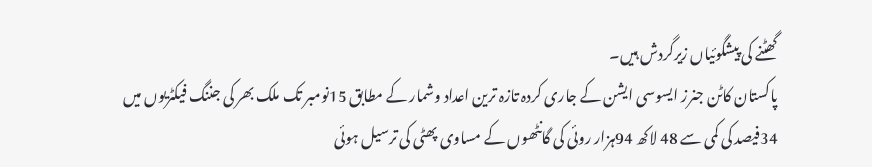گھٹنے کی پیشگوئیاں زیرگردش ہیں۔
پاکستان کاٹن جنرز ایسوسی ایشن کے جاری کردہ تازہ ترین اعداد وشمار کے مطابق 15نومبر تک ملک بھر کی جننگ فیکٹریوں میں 34فیصد کی کمی سے 48 لاکھ 94ہزار روئی کی گانٹھوں کے مساوی پھٹی کی ترسیل ہوئی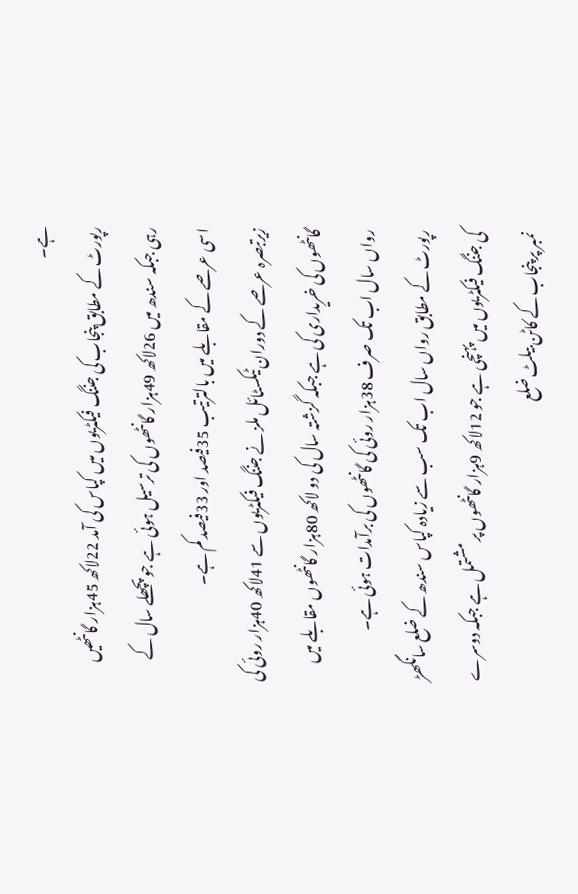ہے۔
رپورٹ کے مطابق پنجاب کی جننگ فیکٹریوں میں کپاس کی آمد 22لاکھ 45ہزار گانٹھیں رہی جبکہ سندھ میں 26لاکھ 49ہزار گانٹھوں کی ترسیل ہوئی ہے جو پچھلے سال کے اسی عرصے کے مقابلے میں بالترتیب 35فیصد اور 33فیصد کم ہے۔
زیرتبصرہ عرصے کے دوران ٹیکسٹائل ملز نے جننگ فیکٹریوں سے 41لاکھ 40ہزار روئی کی گانٹھوں کی خریداری کی ہے جبکہ گزشتہ سال کی دو لاکھ 80ہزار گانٹھوں مقابلے میں رواں سال اب تک صرف 38ہزار روئی کی گانٹھوں کی برآمدات ہوئی ہے۔
رپورٹ کے مطابق رواں سال اب تک سب سے زیادہ کپاس سندھ کے ضلع سانگھڑ کی جننگ فیکٹریوں میں پہنچی ہے جو 12لاکھ 9ہزار گانٹھوں پر مشتمل ہے جبکہ دوسرے نمبر پر پنجاب کے کاٹن بیلٹ ضلع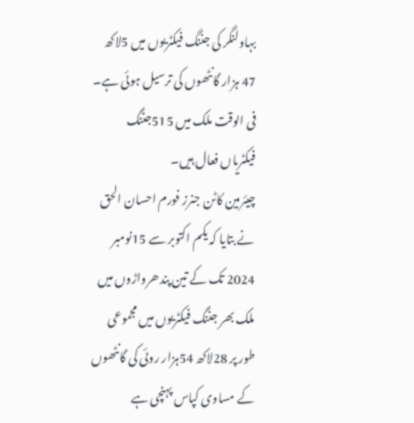بہاولنگر کی جننگ فیکٹریوں میں 5لاکھ 47 ہزار گانٹھوں کی ترسیل ہوئی ہے۔ فی الوقت ملک میں 515جننگ فیکٹریاں فعال ہیں۔
چیئرمین کاٹن جنرز فورم احسان الحق نے بتایا کہ یکم اکتوبر سے 15نومبر 2024 تک کے تین پندھرواڑوں میں ملک بھر جننگ فیکٹریوں میں مجموعی طور پر 28لاکھ 54ہزار روئی کی گانٹھوں کے مساوی کپاس پہنچی ہے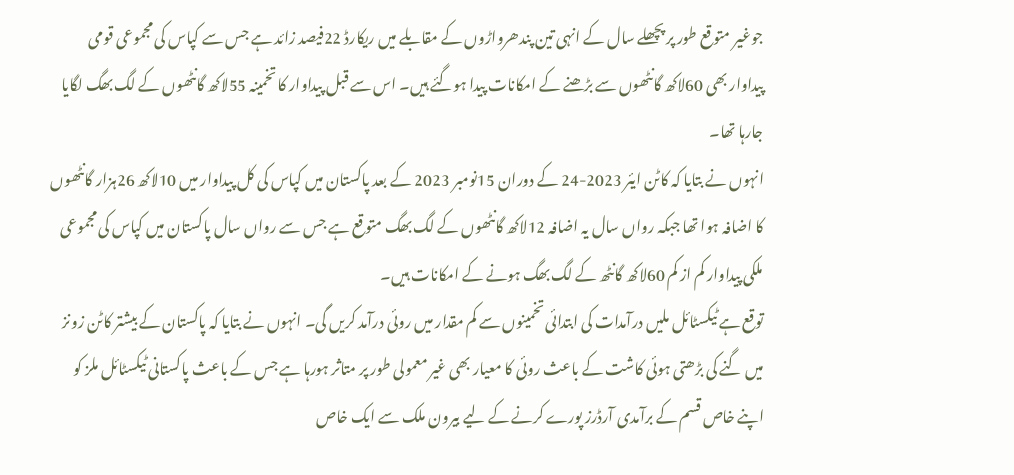جوغیر متوقع طور پر پچھلے سال کے انہی تین پندھرواڑوں کے مقابلے میں ریکارڈ 22فیصد زائد ہے جس سے کپاس کی مجموعی قومی پیداوار بھی 60لاکھ گانٹھوں سے بڑھنے کے امکانات پیدا ہوگئے ہیں۔ اس سے قبل پیداوار کا تخمینہ 55لاکھ گانٹھوں کے لگ بھگ لگایا جارہا تھا۔
انہوں نے بتایا کہ کاٹن ایئر 2023-24 کے دوران 15نومبر 2023 کے بعد پاکستان میں کپاس کی کل پیداوار میں 10لاکھ 26ہزار گانٹھوں کا اضافہ ہوا تھا جبکہ رواں سال یہ اضافہ 12لاکھ گانٹھوں کے لگ بھگ متوقع ہے جس سے رواں سال پاکستان میں کپاس کی مجموعی ملکی پیداوار کم از کم 60لاکھ گانٹھ کے لگ بھگ ہونے کے امکانات ہیں۔
توقع ہے ٹیکسٹائل ملیں درآمدات کی ابتدائی تخمینوں سے کم مقدار میں روئی درآمد کریں گی۔ انہوں نے بتایا کہ پاکستان کے بیشتر کاٹن زونز میں گنے کی بڑھتی ہوئی کاشت کے باعث روئی کا معیار بھی غیر معمولی طور پر متاثر ہورہا ہے جس کے باعث پاکستانی ٹیکسٹائل ملز کو اپنے خاص قسم کے برآمدی آرڈرز پورے کرنے کے لیے بیرون ملک سے ایک خاص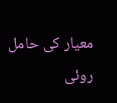معیار کی حامل روئی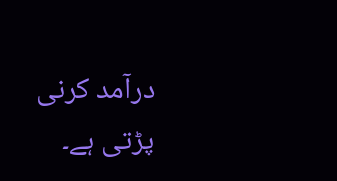درآمد کرنی پڑتی ہے۔